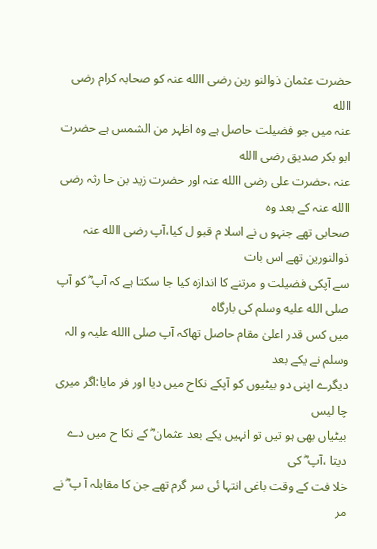حضرت عثمان ذوالنو رین رضی االله عنہ کو صحابہ کرام رضی االله
عنہ میں جو فضیلت حاصل ہے وہ اظہر من الشمس ہے حضرت ابو بکر صدیق رضی االله
عنہ ،حضرت علی رضی االله عنہ اور حضرت زید بن حا رثہ رضی االله عنہ کے بعد وہ
صحابی تھے جنہو ں نے اسلا م قبو ل کیا،آپ رضی االله عنہ ذوالنورین تھے اس بات
سے آپکی فضیلت و مرتنے کا اندازہ کیا جا سکتا ہے کہ آپ ؓ کو آپ صلى الله عليه وسلم کی بارگاہ
میں کس قدر اعلیٰ مقام حاصل تھاکہ آپ صلی االله علیہ و الہ وسلم نے یکے بعد
دیگرے اپنی دو بیٹیوں کو آپکے نکاح میں دیا اور فر مایا:اگر میری چا لیس
بیٹیاں بھی ہو تیں تو انہیں یکے بعد عثمان ؓ کے نکا ح میں دے دیتا ،آپ ؓ کی
خلا فت کے وقت باغی انتہا ئی سر گرم تھے جن کا مقابلہ آ پ ؓ نے مر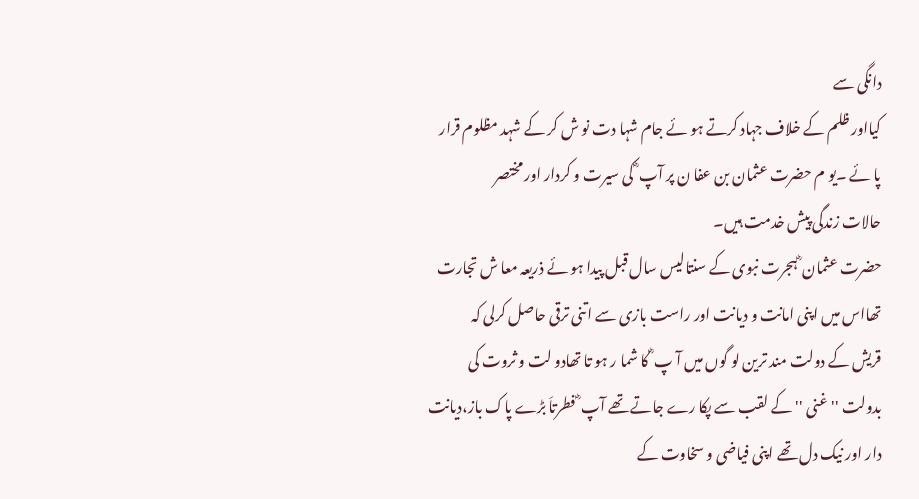دانگی سے
کیااور ظلم کے خلاف جہاد کرتے ہو ئے جام شہا دت نو ش کر کے شہد مظلوم قرار
پا ئے ۔یو م حضرت عثمان بن عفا ن پر آپ ؓ کی سیرت و کردار اور مختصر
حالات زندگی پیش خدمت ہیں۔
حضرت عثمان ؓ ہجرت نبوی کے سنتالیس سال قبل پیدا ہو ئے ذریعہ معا ش تجارت
تھااس میں اپنی امانت و دیانت اور راست بازی سے اتنی ترقی حاصل کرلی کہ
قریش کے دولت مند ترین لو گوں میں آ پ ؓ کا شما ر ہو تا تھادو لت و ثروت کی
بدولت ''غنی ''کے لقب سے پکا رے جاتے تھے آپ ؓ فطرتاَ بڑے پاک باز،دیانت
دار اور نیک دل تھے اپنی فیاضی و سخاوت کے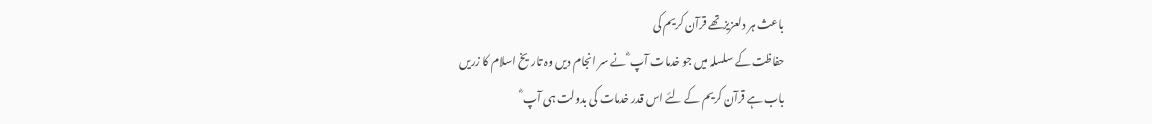باعث ہر دلعزیزتھے قرآن کریم کی
حفاظت کے سلسلہ میں جو خدمات آپ ؓ نے سر انجام دیں وہ تاریخ اسلام کا زریں
باب ہے قرآن کریم کے لئے اس قدر خدمات کی بدولت ہی آپ ؓ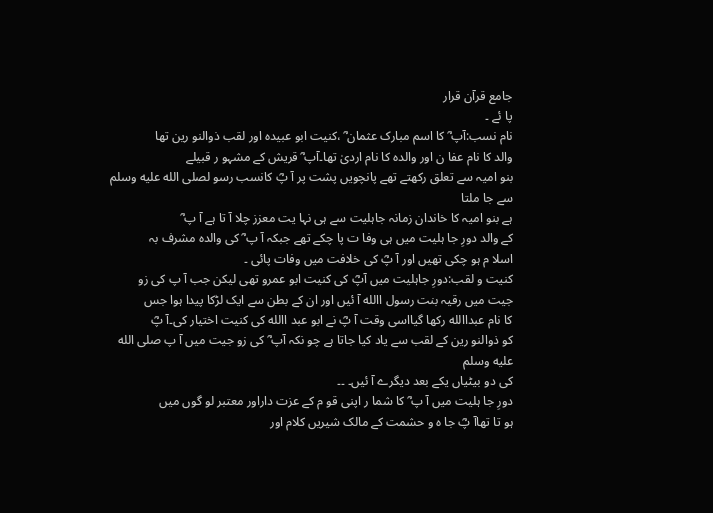جامع قرآن قرار
پا ئے ۔
نام نسب:آپ ؓ کا اسم مبارک عثمان ؓ ،کنیت ابو عبیدہ اور لقب ذوالنو رین تھا
والد کا نام عفا ن اور والدہ کا نام اردیٰ تھا۔آپ ؓ قریش کے مشہو ر قبیلے
بنو امیہ سے تعلق رکھتے تھے پانچویں پشت پر آ پؓ کانسب رسو لصلى الله عليه وسلم سے جا ملتا
ہے بنو امیہ کا خاندان زمانہ جاہلیت سے ہی نہا یت معزز چلا آ تا ہے آ پ ؓ
کے والد دورِ جا ہلیت میں ہی وفا ت پا چکے تھے جبکہ آ پ ؓ کی والدہ مشرف بہ
اسلا م ہو چکی تھیں اور آ پؓ کی خلافت میں وفات پائی ۔
کنیت و لقب:دورِ جاہلیت میں آپؓ کی کنیت ابو عمرو تھی لیکن جب آ پ کی زو
جیت میں رقیہ بنت رسول االله آ ئیں اور ان کے بطن سے ایک لڑکا پیدا ہوا جس
کا نام عبداالله رکھا گیااسی وقت آ پؓ نے ابو عبد االله کی کنیت اختیار کی۔آ پؓ
کو ذوالنو رین کے لقب سے یاد کیا جاتا ہے چو نکہ آپ ؓ کی زو جیت میں آ پ صلى الله عليه وسلم
کی دو بیٹیاں یکے بعد دیگرے آ ئیں۔ ۔۔
دورِ جا ہلیت میں آ پ ؓ کا شما ر اپنی قو م کے عزت داراور معتبر لو گوں میں
ہو تا تھاآ پؓ جا ہ و حشمت کے مالک شیریں کلام اور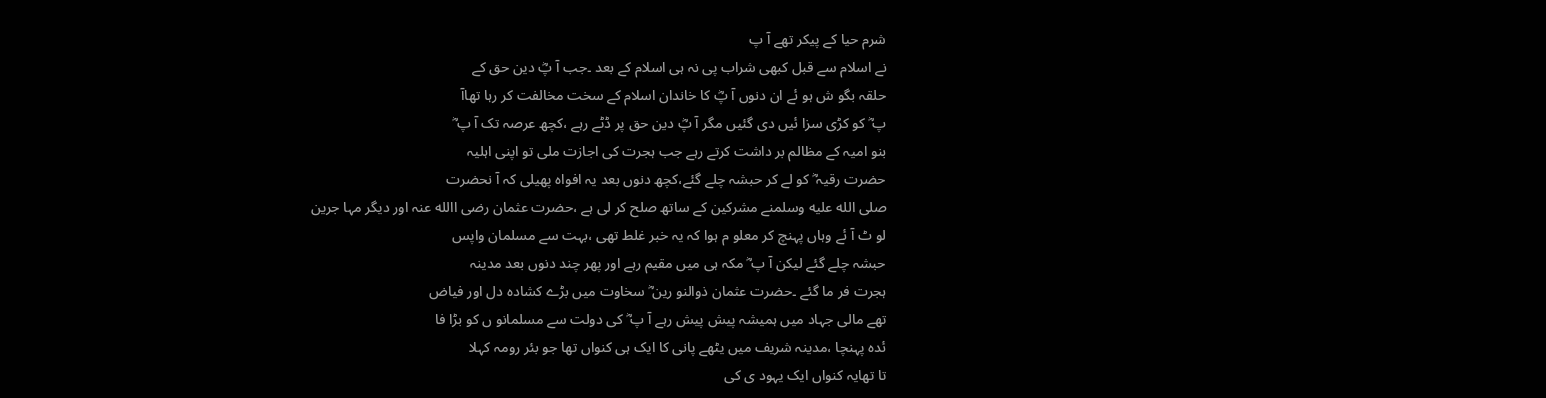شرم حیا کے پیکر تھے آ پ
نے اسلام سے قبل کبھی شراب پی نہ ہی اسلام کے بعد ۔جب آ پؓ دین حق کے
حلقہ بگو ش ہو ئے ان دنوں آ پؓ کا خاندان اسلام کے سخت مخالفت کر رہا تھاآ
پ ؓ کو کڑی سزا ئیں دی گئیں مگر آ پؓ دین حق پر ڈٹے رہے ،کچھ عرصہ تک آ پ ؓ
بنو امیہ کے مظالم بر داشت کرتے رہے جب ہجرت کی اجازت ملی تو اپنی اہلیہ
حضرت رقیہ ؓ کو لے کر حبشہ چلے گئے،کچھ دنوں بعد یہ افواہ پھیلی کہ آ نحضرت
صلى الله عليه وسلمنے مشرکین کے ساتھ صلح کر لی ہے ،حضرت عثمان رضی االله عنہ اور دیگر مہا جرین
لو ٹ آ ئے وہاں پہنچ کر معلو م ہوا کہ یہ خبر غلط تھی ،بہت سے مسلمان واپس
حبشہ چلے گئے لیکن آ پ ؓ مکہ ہی میں مقیم رہے اور پھر چند دنوں بعد مدینہ
ہجرت فر ما گئے ۔حضرت عثمان ذوالنو رین ؓ سخاوت میں بڑے کشادہ دل اور فیاض
تھے مالی جہاد میں ہمیشہ پیش پیش رہے آ پ ؓ کی دولت سے مسلمانو ں کو بڑا فا
ئدہ پہنچا ،مدینہ شریف میں یٹھے پانی کا ایک ہی کنواں تھا جو بئر رومہ کہلا
تا تھایہ کنواں ایک یہود ی کی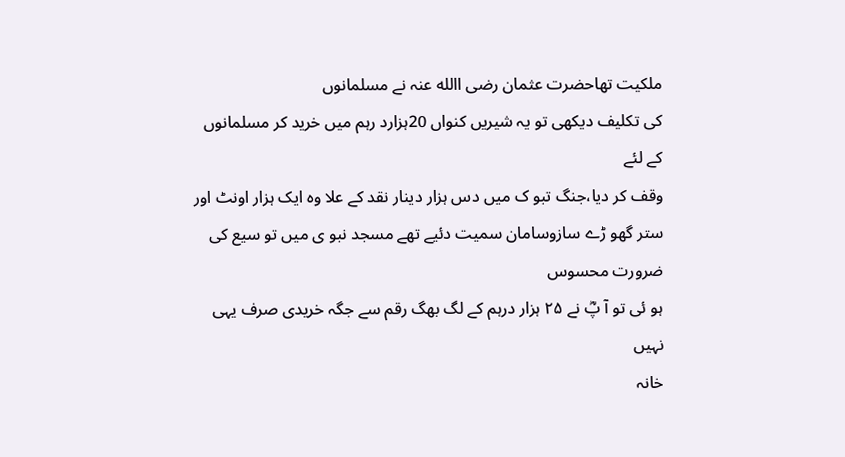ملکیت تھاحضرت عثمان رضی االله عنہ نے مسلمانوں
کی تکلیف دیکھی تو یہ شیریں کنواں 20ہزارد رہم میں خرید کر مسلمانوں کے لئے
وقف کر دیا،جنگ تبو ک میں دس ہزار دینار نقد کے علا وہ ایک ہزار اونٹ اور
ستر گھو ڑے سازوسامان سمیت دئیے تھے مسجد نبو ی میں تو سیع کی ضرورت محسوس
ہو ئی تو آ پؓ نے ۲۵ ہزار درہم کے لگ بھگ رقم سے جگہ خریدی صرف یہی نہیں
خانہ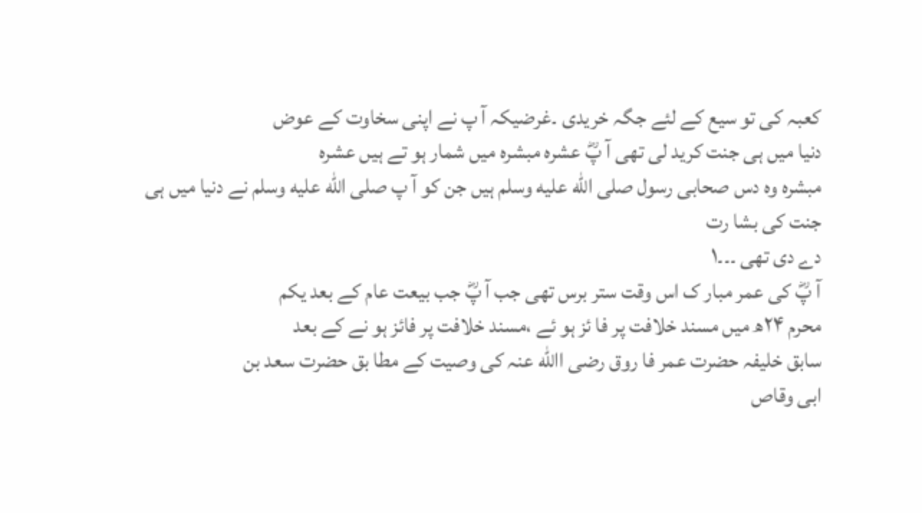کعبہ کی تو سیع کے لئے جگہ خریدی ۔غرضیکہ آ پ نے اپنی سخاوت کے عوض
دنیا میں ہی جنت کرید لی تھی آ پؓ عشرہ مبشرہ میں شمار ہو تے ہیں عشرہ
مبشرہ وہ دس صحابی رسول صلى الله عليه وسلم ہیں جن کو آ پ صلى الله عليه وسلم نے دنیا میں ہی جنت کی بشا رت
دے دی تھی ۔۔۔۱
آ پؓ کی عمر مبار ک اس وقت ستر برس تھی جب آ پؓ جب بیعت عام کے بعد یکم
محرم ۲۴ھ میں مسند خلافت پر فا ئز ہو ئے ،مسند خلافت پر فائز ہو نے کے بعد
سابق خلیفہ حضرت عمر فا روق رضی االله عنہ کی وصیت کے مطا بق حضرت سعد بن
ابی وقاص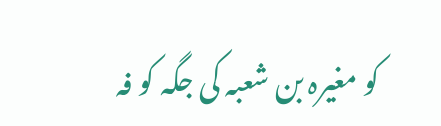کو مغیرہ بن شعبہ کی جگہ کو فہ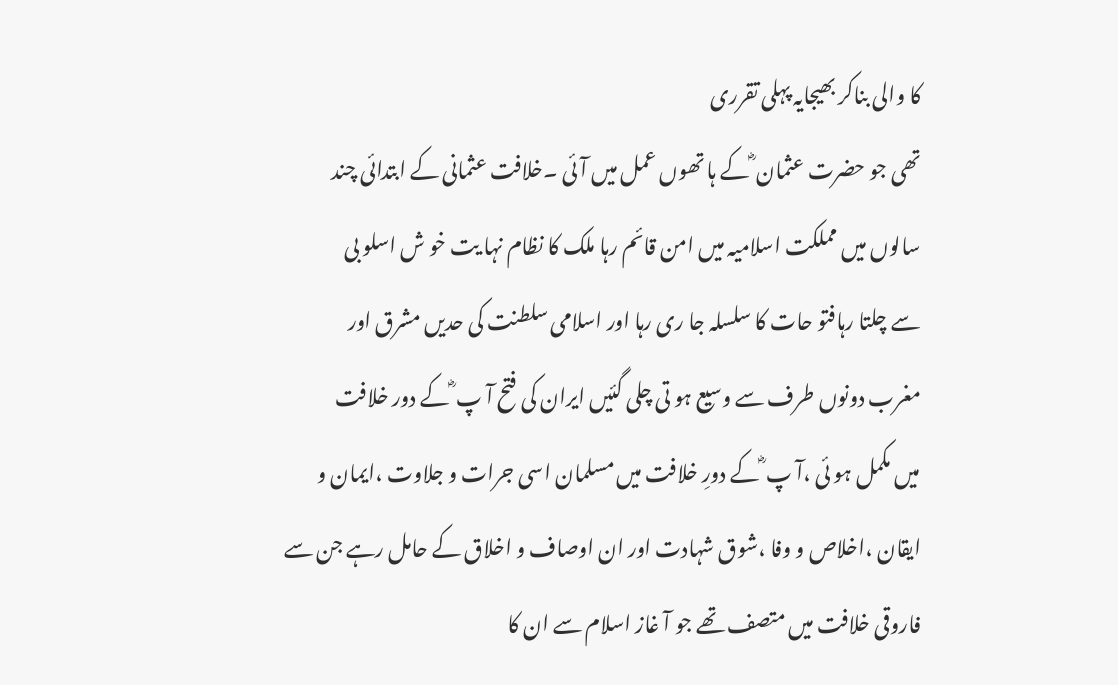کا والی بناکر بھیجایہ پہلی تقرری
تھی جو حضرت عثمان ؓ کے ہا تھوں عمل میں آ ئی ۔خلافت عثمانی کے ابتدائی چند
سالوں میں مملکت اسلامیہ میں امن قائم رہا ملک کا نظام نہا یت خو ش اسلو بی
سے چلتا رہافتو حات کا سلسلہ جا ری رہا اور اسلامی سلطنت کی حدیں مشرق اور
مغرب دونوں طرف سے وسیع ہو تی چلی گئیں ایران کی فتح آ پ ؓ کے دور خلافت
میں مکمل ہو ئی ،آ پ ؓ کے دورِ خلافت میں مسلمان اسی جرات و جلاوت ،ایمان و
ایقان ،اخلاص و وفا ،شوق شہادت اور ان اوصاف و اخلاق کے حامل رہے جن سے
فاروقی خلافت میں متصف تھے جو آ غاز اسلام سے ان کا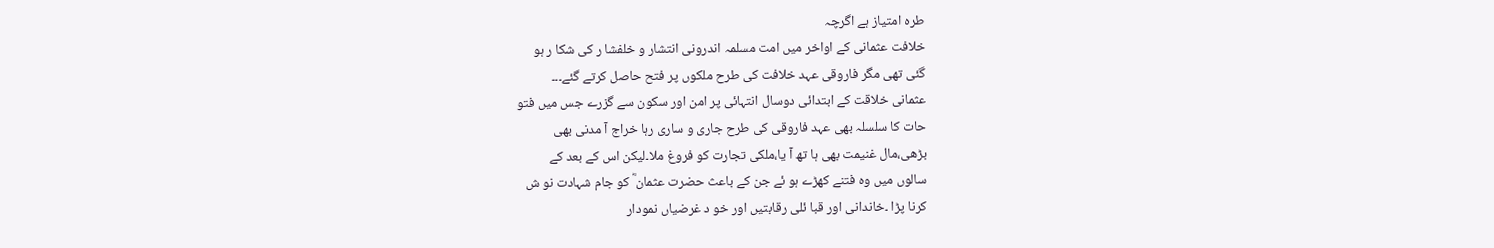طرہ امتیاز ہے اگرچہ
خلافت عثمانی کے اواخر میں امت مسلمہ اندرونی انتشار و خلفشا ر کی شکا ر ہو
گئی تھی مگر فاروقی عہد خلافت کی طرح ملکوں پر فتح حاصل کرتے گئے۔۔۔
عثمانی خلاقت کے ابتدائی دوسال انتہائی پر امن اور سکون سے گزرے جس میں فتو
حات کا سلسلہ بھی عہد فاروقی کی طرح جاری و ساری رہا خراج آ مدنی بھی
بڑھی،مال غنیمت بھی ہا تھ آ یا،ملکی تجارت کو فروغ ملا۔لیکن اس کے بعد کے
سالوں میں وہ فتنے کھڑے ہو ئے جن کے باعث حضرت عثمان ؓ کو جام شہادت نو ش
کرنا پڑا ۔خاندانی اور قبا ئلی رقابتیں اور خو د غرضیاں نمودار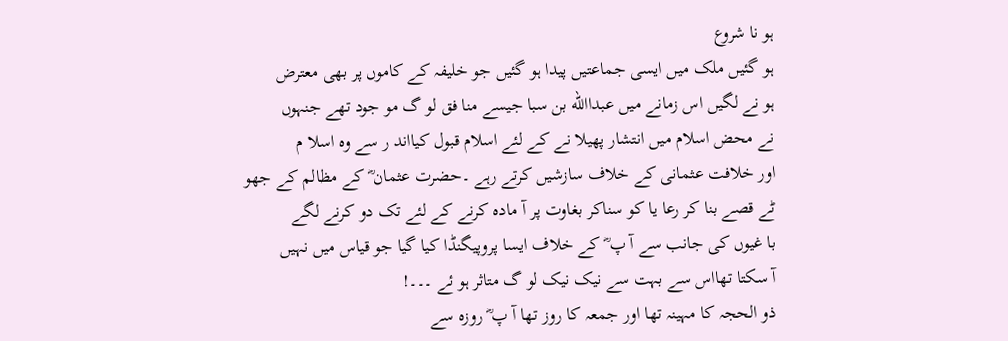ہو نا شروع
ہو گئیں ملک میں ایسی جماعتیں پیدا ہو گئیں جو خلیفہ کے کاموں پر بھی معترض
ہو نے لگیں اس زمانے میں عبداالله بن سبا جیسے منا فق لو گ مو جود تھے جنہوں
نے محض اسلام میں انتشار پھیلا نے کے لئے اسلام قبول کیااند ر سے وہ اسلا م
اور خلافت عثمانی کے خلاف سازشیں کرتے رہے ۔حضرت عثمان ؓ کے مظالم کے جھو
ٹے قصے بنا کر رعا یا کو سناکر بغاوت پر آ مادہ کرنے کے لئے تک دو کرنے لگے
با غیوں کی جانب سے آ پ ؓ کے خلاف ایسا پروپیگنڈا کیا گیا جو قیاس میں نہیں
آ سکتا تھااس سے بہت سے نیک نیک لو گ متاثر ہو ئے ۔۔۔!
ذو الحجہ کا مہینہ تھا اور جمعہ کا روز تھا آ پ ؓ روزہ سے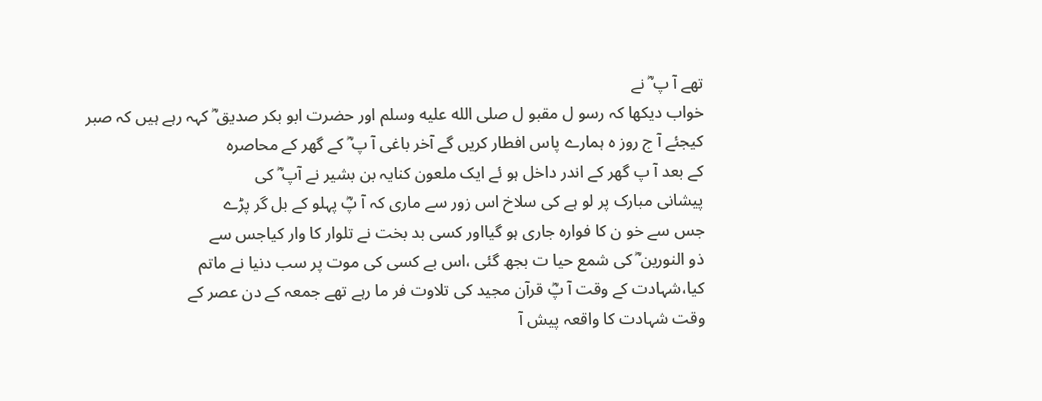تھے آ پ ؓ نے
خواب دیکھا کہ رسو ل مقبو ل صلى الله عليه وسلم اور حضرت ابو بکر صدیق ؓ کہہ رہے ہیں کہ صبر
کیجئے آ ج روز ہ ہمارے پاس افطار کریں گے آخر باغی آ پ ؓ کے گھر کے محاصرہ
کے بعد آ پ گھر کے اندر داخل ہو ئے ایک ملعون کنایہ بن بشیر نے آپ ؓ کی
پیشانی مبارک پر لو ہے کی سلاخ اس زور سے ماری کہ آ پؓ پہلو کے بل گر پڑے
جس سے خو ن کا فوارہ جاری ہو گیااور کسی بد بخت نے تلوار کا وار کیاجس سے
ذو النورین ؓ کی شمع حیا ت بجھ گئی ،اس بے کسی کی موت پر سب دنیا نے ماتم
کیا،شہادت کے وقت آ پؓ قرآن مجید کی تلاوت فر ما رہے تھے جمعہ کے دن عصر کے
وقت شہادت کا واقعہ پیش آ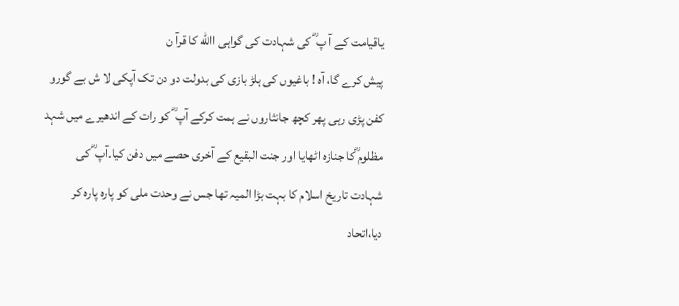یاقیامت کے آ پ ؓ کی شہادت کی گواہی االله کا قرآ ن
پیش کرے گا، آہ ! باغیوں کی ہلڑ بازی کی بدولت دو دن تک آپکی لا ش بے گورو
کفن پڑی رہی پھر کچھ جانثاروں نے ہمت کرکے آپ ؓ کو رات کے اندھیرے میں شہد
مظلوم ؓکا جنازہ اٹھایا اور جنت البقیع کے آخری حصے میں دفن کیا۔آپ ؓ کی
شہادت تاریخ اسلام کا بہت بڑا المیہ تھا جس نے وحدت ملی کو پارہ پارہ کر
دیا،اتحاد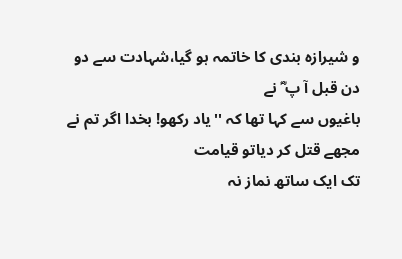و شیرازہ بندی کا خاتمہ ہو گیا،شہادت سے دو دن قبل آ پ ؓ نے
باغیوں سے کہا تھا کہ ''یاد رکھو! بخدا اگر تم نے مجھے قتل کر دیاتو قیامت
تک ایک ساتھ نماز نہ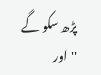پڑھ سکو گے ''اور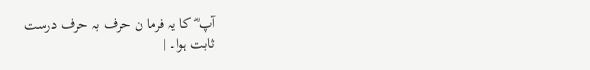آپ ؓ کا یہ فرما ن حرف بہ حرف درست
ثابت ہوا۔ |